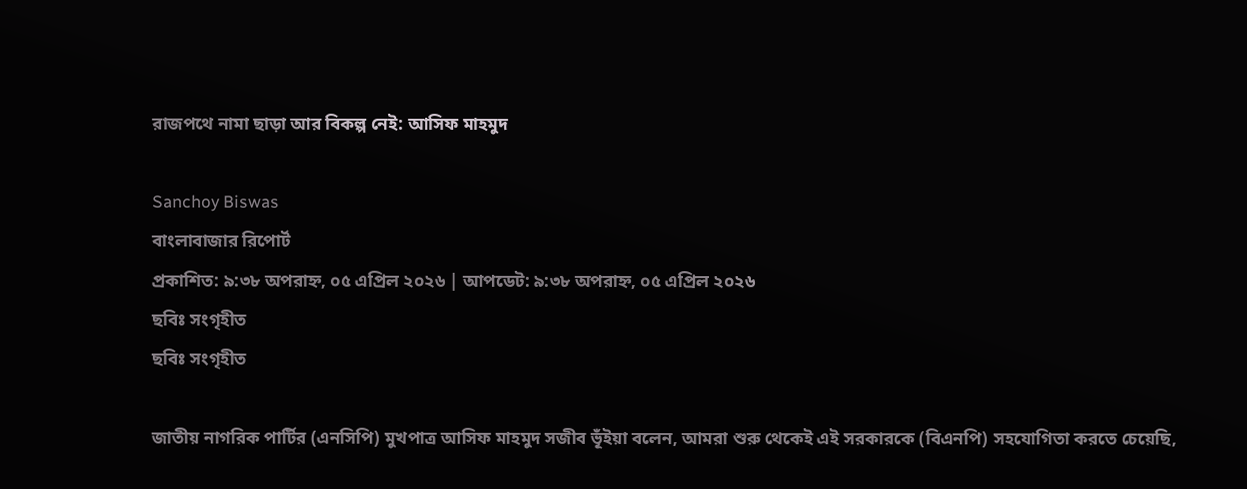রাজপথে নামা ছাড়া আর বিকল্প নেই: আসিফ মাহমুদ

Sanchoy Biswas
বাংলাবাজার রিপোর্ট
প্রকাশিত: ৯:৩৮ অপরাহ্ন, ০৫ এপ্রিল ২০২৬ | আপডেট: ৯:৩৮ অপরাহ্ন, ০৫ এপ্রিল ২০২৬
ছবিঃ সংগৃহীত
ছবিঃ সংগৃহীত

জাতীয় নাগরিক পার্টির (এনসিপি) মুখপাত্র আসিফ মাহমুদ সজীব ভূঁইয়া বলেন, আমরা শুরু থেকেই এই সরকারকে (বিএনপি) সহযোগিতা করতে চেয়েছি,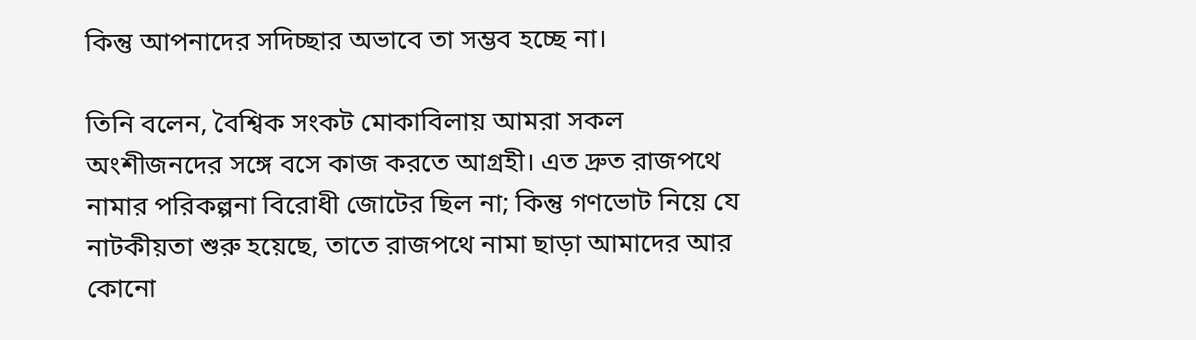কিন্তু আপনাদের সদিচ্ছার অভাবে তা সম্ভব হচ্ছে না।

তিনি বলেন, বৈশ্বিক সংকট মোকাবিলায় আমরা সকল অংশীজনদের সঙ্গে বসে কাজ করতে আগ্রহী। এত দ্রুত রাজপথে নামার পরিকল্পনা বিরোধী জোটের ছিল না; কিন্তু গণভোট নিয়ে যে নাটকীয়তা শুরু হয়েছে, তাতে রাজপথে নামা ছাড়া আমাদের আর কোনো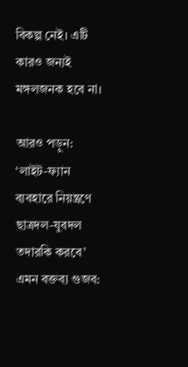বিকল্প নেই। এটি কারও জন্যই মঙ্গলজনক হবে না।

আরও পড়ুন: ‘লাইট-ফ্যান ব্যবহারে নিয়ন্ত্রণে ছাত্রদল-যুবদল তদারকি করবে’ এমন বক্তব্য গুজব: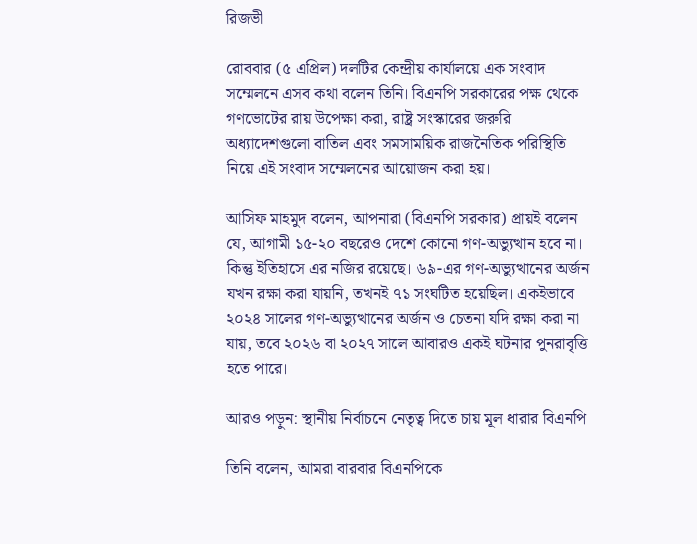রিজভী

রোববার (৫ এপ্রিল) দলটির কেন্দ্রীয় কার্যালয়ে এক সংবাদ সম্মেলনে এসব কথা বলেন তিনি। বিএনপি সরকারের পক্ষ থেকে গণভোটের রায় উপেক্ষা করা, রাষ্ট্র সংস্কারের জরুরি অধ্যাদেশগুলো বাতিল এবং সমসাময়িক রাজনৈতিক পরিস্থিতি নিয়ে এই সংবাদ সম্মেলনের আয়োজন করা হয়।

আসিফ মাহমুদ বলেন, আপনারা (বিএনপি সরকার) প্রায়ই বলেন যে, আগামী ১৫-২০ বছরেও দেশে কোনো গণ-অভ্যুত্থান হবে না। কিন্তু ইতিহাসে এর নজির রয়েছে। ৬৯-এর গণ-অভ্যুত্থানের অর্জন যখন রক্ষা করা যায়নি, তখনই ৭১ সংঘটিত হয়েছিল। একইভাবে ২০২৪ সালের গণ-অভ্যুত্থানের অর্জন ও চেতনা যদি রক্ষা করা না যায়, তবে ২০২৬ বা ২০২৭ সালে আবারও একই ঘটনার পুনরাবৃত্তি হতে পারে।

আরও পড়ুন: স্থানীয় নির্বাচনে নেতৃত্ব দিতে চায় মূল ধারার বিএনপি

তিনি বলেন, আমরা বারবার বিএনপিকে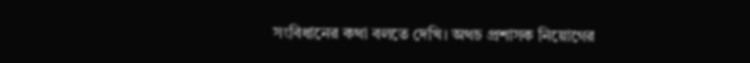সংবিধানের কথা বলতে দেখি। অথচ প্রশাসক নিয়োগের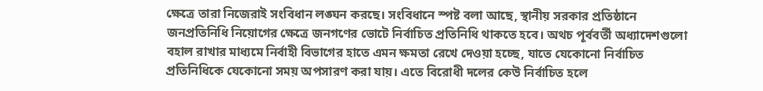ক্ষেত্রে তারা নিজেরাই সংবিধান লঙ্ঘন করছে। সংবিধানে স্পষ্ট বলা আছে, স্থানীয় সরকার প্রতিষ্ঠানে জনপ্রতিনিধি নিয়োগের ক্ষেত্রে জনগণের ভোটে নির্বাচিত প্রতিনিধি থাকতে হবে। অথচ পূর্ববর্তী অধ্যাদেশগুলো বহাল রাখার মাধ্যমে নির্বাহী বিভাগের হাতে এমন ক্ষমতা রেখে দেওয়া হচ্ছে, যাতে যেকোনো নির্বাচিত প্রতিনিধিকে যেকোনো সময় অপসারণ করা যায়। এতে বিরোধী দলের কেউ নির্বাচিত হলে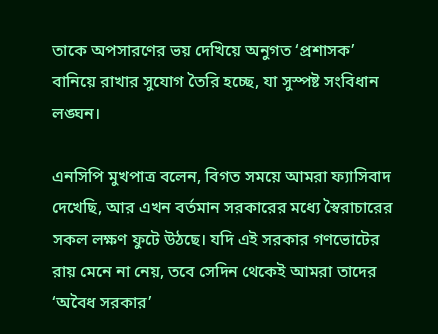তাকে অপসারণের ভয় দেখিয়ে অনুগত ‘প্রশাসক’ বানিয়ে রাখার সুযোগ তৈরি হচ্ছে, যা সুস্পষ্ট সংবিধান লঙ্ঘন।

এনসিপি মুখপাত্র বলেন, বিগত সময়ে আমরা ফ্যাসিবাদ দেখেছি, আর এখন বর্তমান সরকারের মধ্যে স্বৈরাচারের সকল লক্ষণ ফুটে উঠছে। যদি এই সরকার গণভোটের রায় মেনে না নেয়, তবে সেদিন থেকেই আমরা তাদের ‘অবৈধ সরকার’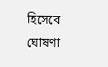হিসেবে ঘোষণা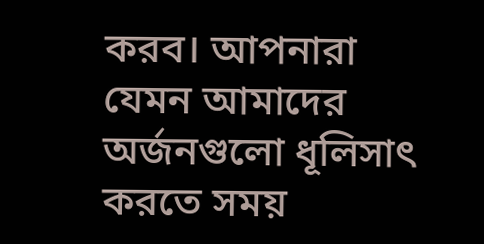করব। আপনারা যেমন আমাদের অর্জনগুলো ধূলিসাৎ করতে সময়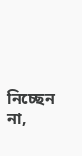নিচ্ছেন না,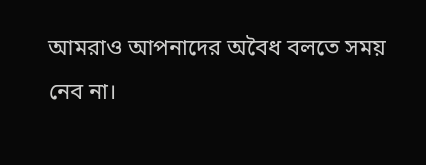আমরাও আপনাদের অবৈধ বলতে সময় নেব না।